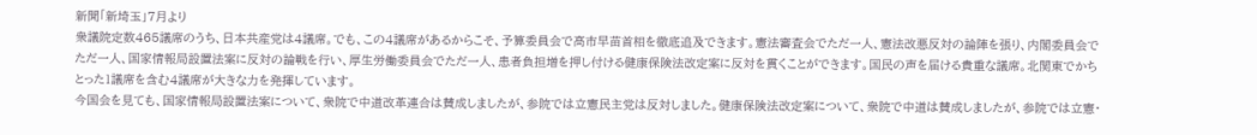新聞「新埼玉」7月より
衆議院定数465議席のうち、日本共産党は4議席。でも、この4議席があるからこそ、予算委員会で高市早苗首相を徹底追及できます。憲法審査会でただ一人、憲法改悪反対の論陣を張り、内閣委員会でただ一人、国家情報局設置法案に反対の論戦を行い、厚生労働委員会でただ一人、患者負担増を押し付ける健康保険法改定案に反対を貫くことができます。国民の声を届ける貴重な議席。北関東でかちとった1議席を含む4議席が大きな力を発揮しています。
今国会を見ても、国家情報局設置法案について、衆院で中道改革連合は賛成しましたが、参院では立憲民主党は反対しました。健康保険法改定案について、衆院で中道は賛成しましたが、参院では立憲・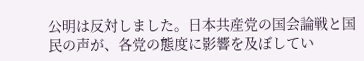公明は反対しました。日本共産党の国会論戦と国民の声が、各党の態度に影響を及ぼしてい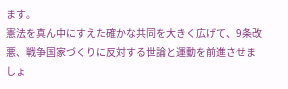ます。
憲法を真ん中にすえた確かな共同を大きく広げて、9条改悪、戦争国家づくりに反対する世論と運動を前進させましょ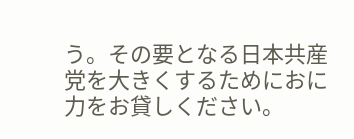う。その要となる日本共産党を大きくするためにおに力をお貸しください。